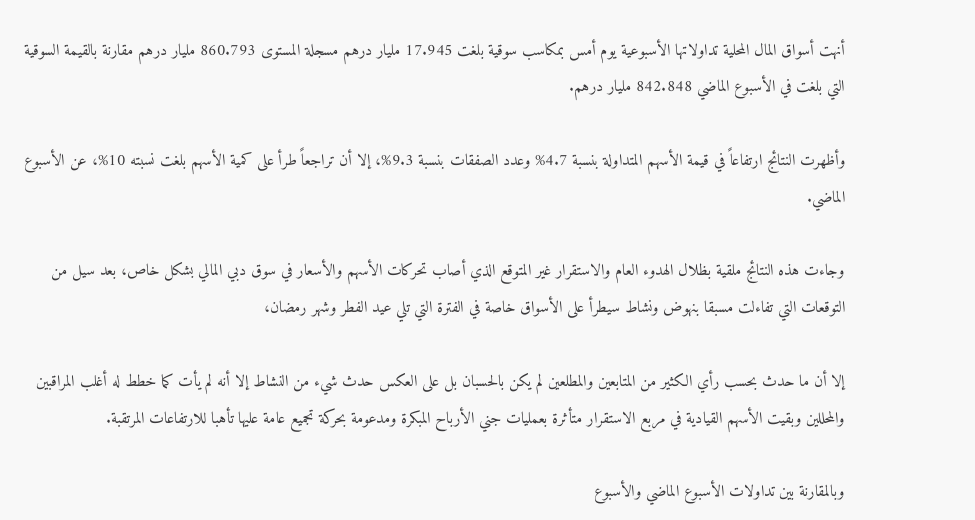أنهت أسواق المال المحلية تداولاتها الأسبوعية يوم أمس بمكاسب سوقية بلغت 17.945 مليار درهم مسجلة المستوى 860.793 مليار درهم مقارنة بالقيمة السوقية التي بلغت في الأسبوع الماضي 842.848 مليار درهم.

وأظهرت النتائج ارتفاعاً في قيمة الأسهم المتداولة بنسبة 4.7% وعدد الصفقات بنسبة 9.3%، إلا أن تراجعاً طرأ على كمية الأسهم بلغت نسبته 10%، عن الأسبوع الماضي.

وجاءت هذه النتائج ملقية بظلال الهدوء العام والاستقرار غير المتوقع الذي أصاب تحركات الأسهم والأسعار في سوق دبي المالي بشكل خاص، بعد سيل من التوقعات التي تفاءلت مسبقا بنهوض ونشاط سيطرأ على الأسواق خاصة في الفترة التي تلي عيد الفطر وشهر رمضان،

إلا أن ما حدث بحسب رأي الكثير من المتابعين والمطلعين لم يكن بالحسبان بل على العكس حدث شيء من النشاط إلا أنه لم يأت كما خطط له أغلب المراقبين والمحللين وبقيت الأسهم القيادية في مربع الاستقرار متأثرة بعمليات جني الأرباح المبكرة ومدعومة بحركة تجميع عامة عليها تأهبا للارتفاعات المرتقبة.

وبالمقارنة بين تداولات الأسبوع الماضي والأسبوع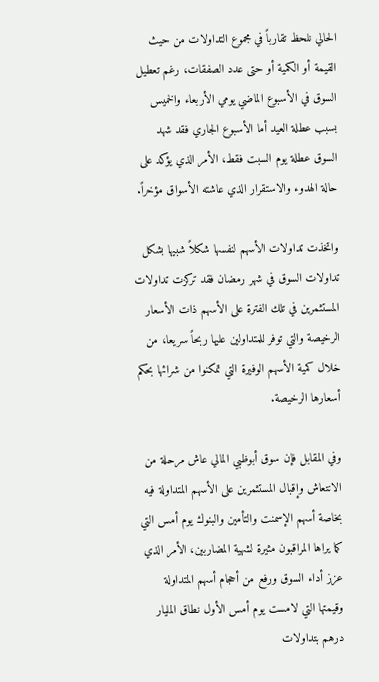الحالي نلحظ تقارباً في مجموع التداولات من حيث القيمة أو الكمية أو حتى عدد الصفقات، رغم تعطيل السوق في الأسبوع الماضي يومي الأربعاء والخميس بسبب عطلة العيد أما الأسبوع الجاري فقد شهد السوق عطلة يوم السبت فقط، الأمر الذي يؤكد على حالة الهدوء والاستقرار الذي عاشته الأسواق مؤخراً.

واتخذت تداولات الأسهم لنفسها شكلاً شبيها بشكل تداولات السوق في شهر رمضان فقد تركزت تداولات المستثمرين في تلك الفترة على الأسهم ذات الأسعار الرخيصة والتي توفر للمتداولين عليها ربحاً سريعا، من خلال كمية الأسهم الوفيرة التي تمكنوا من شرائها بحكم أسعارها الرخيصة.

وفي المقابل فإن سوق أبوظبي المالي عاش مرحلة من الانتعاش وإقبال المستثمرين على الأسهم المتداولة فيه بخاصة أسهم الإسمنت والتأمين والبنوك يوم أمس التي كما يراها المراقبون مثيرة لشهية المضاربين، الأمر الذي عزز أداء السوق ورفع من أحجام أسهم المتداولة وقيمتها التي لامست يوم أمس الأول نطاق المليار درهم بتداولات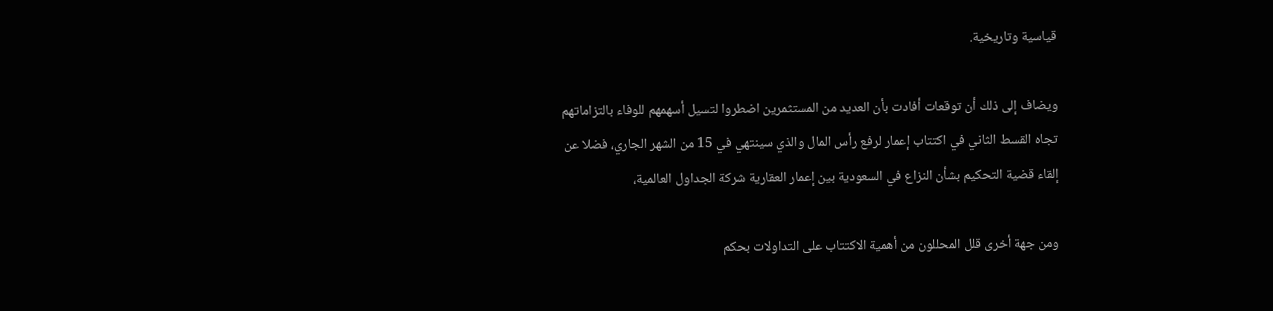قياسية وتاريخية.

ويضاف إلى ذلك أن توقعات أفادت بأن العديد من المستثمرين اضطروا لتسيل أسهمهم للوفاء بالتزاماتهم تجاه القسط الثاني في اكتتاب إعمار لرفع رأس المال والذي سينتهي في 15 من الشهر الجاري، فضلا عن إلقاء قضية التحكيم بشأن النزاع في السعودية بين إعمار العقارية شركة الجداول العالمية،

ومن جهة أخرى قلل المحللون من أهمية الاكتتاب على التداولات بحكم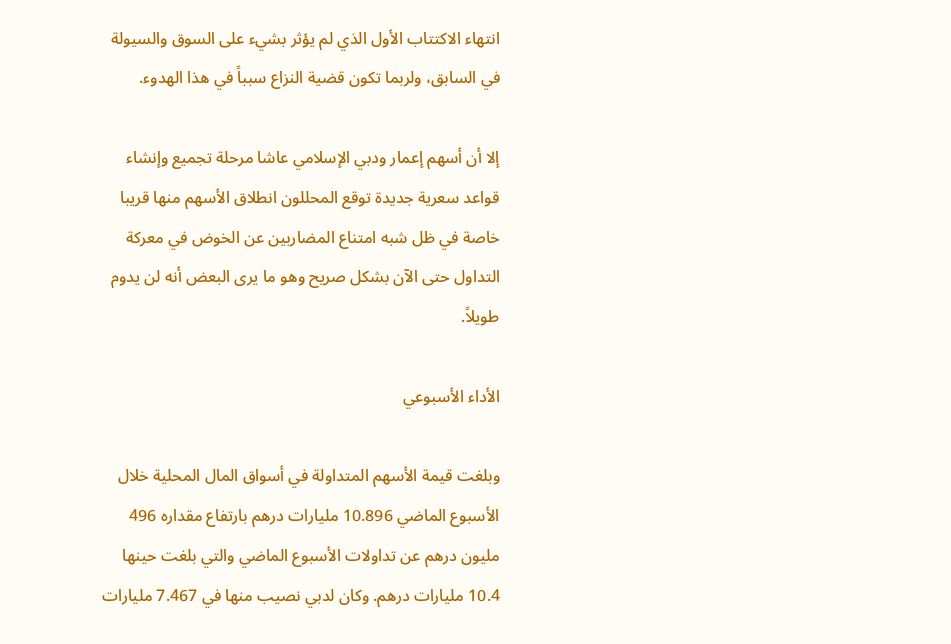انتهاء الاكتتاب الأول الذي لم يؤثر بشيء على السوق والسيولة في السابق، ولربما تكون قضية النزاع سبباً في هذا الهدوء.

إلا أن أسهم إعمار ودبي الإسلامي عاشا مرحلة تجميع وإنشاء قواعد سعرية جديدة توقع المحللون انطلاق الأسهم منها قريبا خاصة في ظل شبه امتناع المضاربين عن الخوض في معركة التداول حتى الآن بشكل صريح وهو ما يرى البعض أنه لن يدوم طويلاً.

الأداء الأسبوعي

وبلغت قيمة الأسهم المتداولة في أسواق المال المحلية خلال الأسبوع الماضي 10.896 مليارات درهم بارتفاع مقداره 496 مليون درهم عن تداولات الأسبوع الماضي والتي بلغت حينها 10.4 مليارات درهم. وكان لدبي نصيب منها في 7.467 مليارات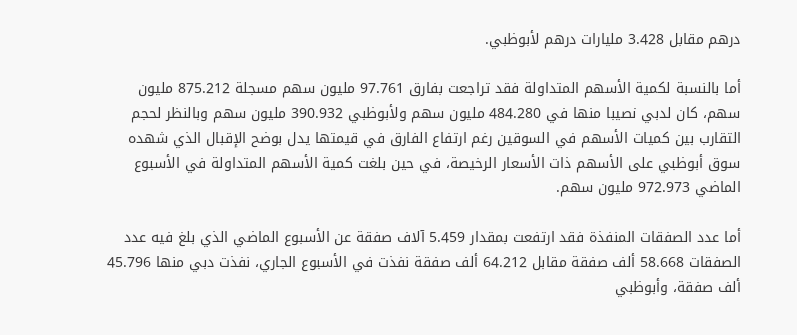درهم مقابل 3.428 مليارات درهم لأبوظبي.

أما بالنسبة لكمية الأسهم المتداولة فقد تراجعت بفارق 97.761 مليون سهم مسجلة 875.212 مليون سهم، كان لدبي نصيبا منها في 484.280 مليون سهم ولأبوظبي 390.932 مليون سهم وبالنظر لحجم التقارب بين كميات الأسهم في السوقين رغم ارتفاع الفارق في قيمتها يدل بوضح الإقبال الذي شهده سوق أبوظبي على الأسهم ذات الأسعار الرخيصة، في حين بلغت كمية الأسهم المتداولة في الأسبوع الماضي 972.973 مليون سهم.

أما عدد الصفقات المنفذة فقد ارتفعت بمقدار 5.459 آلاف صفقة عن الأسبوع الماضي الذي بلغ فيه عدد الصفقات 58.668 ألف صفقة مقابل 64.212 ألف صفقة نفذت في الأسبوع الجاري، نفذت دبي منها 45.796 ألف صفقة، وأبوظبي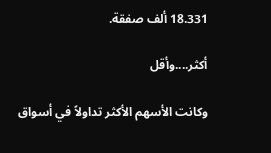18.331 ألف صفقة.

أكثر....وأقل

وكانت الأسهم الأكثر تداولاً في أسواق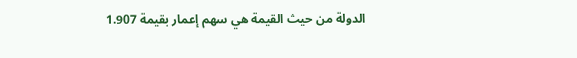الدولة من حيث القيمة هي سهم إعمار بقيمة 1.907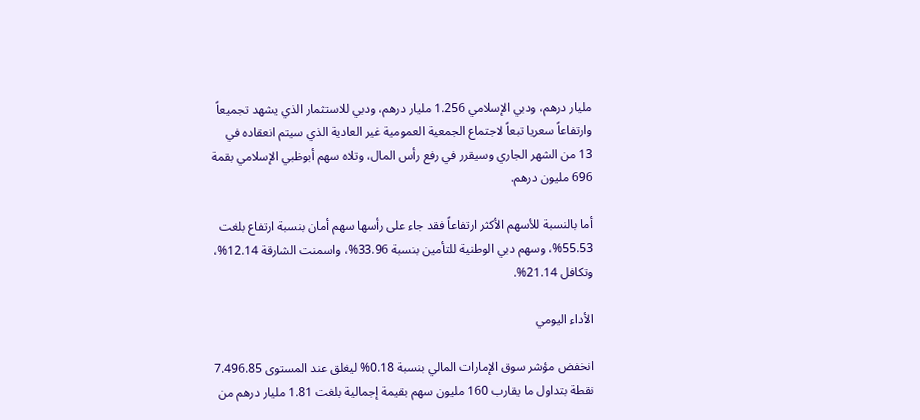مليار درهم، ودبي الإسلامي 1.256 مليار درهم، ودبي للاستثمار الذي يشهد تجميعاً وارتفاعاً سعريا تبعاً لاجتماع الجمعية العمومية غير العادية الذي سيتم انعقاده في 13 من الشهر الجاري وسيقرر في رفع رأس المال، وتلاه سهم أبوظبي الإسلامي بقمة 696 مليون درهم.

أما بالنسبة للأسهم الأكثر ارتفاعاً فقد جاء على رأسها سهم أمان بنسبة ارتفاع بلغت 55.53%، وسهم دبي الوطنية للتأمين بنسبة 33.96%، واسمنت الشارقة 12.14%، وتكافل 21.14%.

الأداء اليومي

انخفض مؤشر سوق الإمارات المالي بنسبة 0.18% ليغلق عند المستوى 7.496.85 نقطة بتداول ما يقارب 160 مليون سهم بقيمة إجمالية بلغت 1.81 مليار درهم من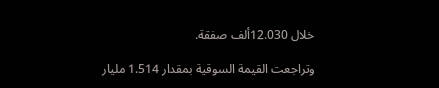خلال 12.030ألف صفقة.

وتراجعت القيمة السوقية بمقدار 1.514 مليار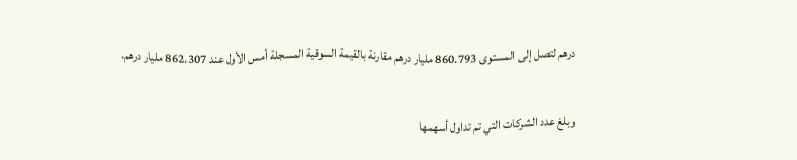درهم لتصل إلى المستوى 860.793 مليار درهم مقارنة بالقيمة السوقية المسجلة أمس الأول عند 862.307 مليار درهم.

وبلغ عدد الشركات التي تم تداول أسهمها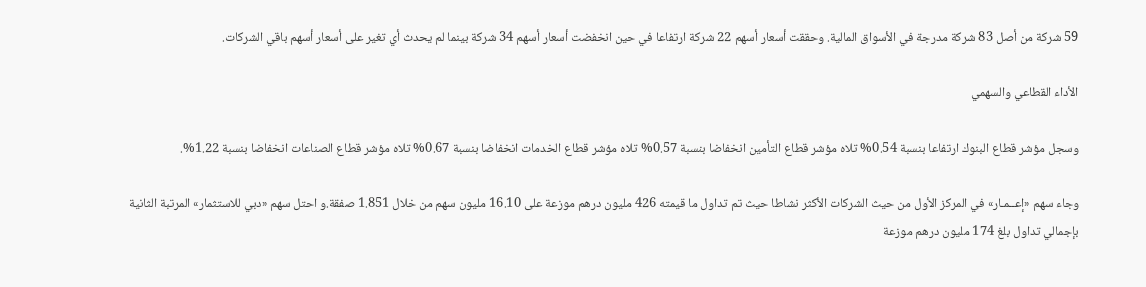59 شركة من أصل 83 شركة مدرجة في الأسواق المالية. وحققت أسعار أسهم 22 شركة ارتفاعا في حين انخفضت أسعار أسهم 34 شركة بينما لم يحدث أي تغير على أسعار أسهم باقي الشركات.

الأداء القطاعي والسهمي

وسجل مؤشر قطاع البنوك ارتفاعا بنسبة 0.54% تلاه مؤشر قطاع التأمين انخفاضا بنسبة 0.57% تلاه مؤشر قطاع الخدمات انخفاضا بنسبة 0.67% تلاه مؤشر قطاع الصناعات انخفاضا بنسبة 1.22%.

وجاء سهم «إعــمـار» في المركز الأول من حيث الشركات الأكثر نشاطا حيث تم تداول ما قيمته 426 مليون درهم موزعة على 16.10 مليون سهم من خلال 1.851 صفقة.و احتل سهم «دبي للاستثمار» المرتبة الثانية بإجمالي تداول بلغ 174 مليون درهم موزعة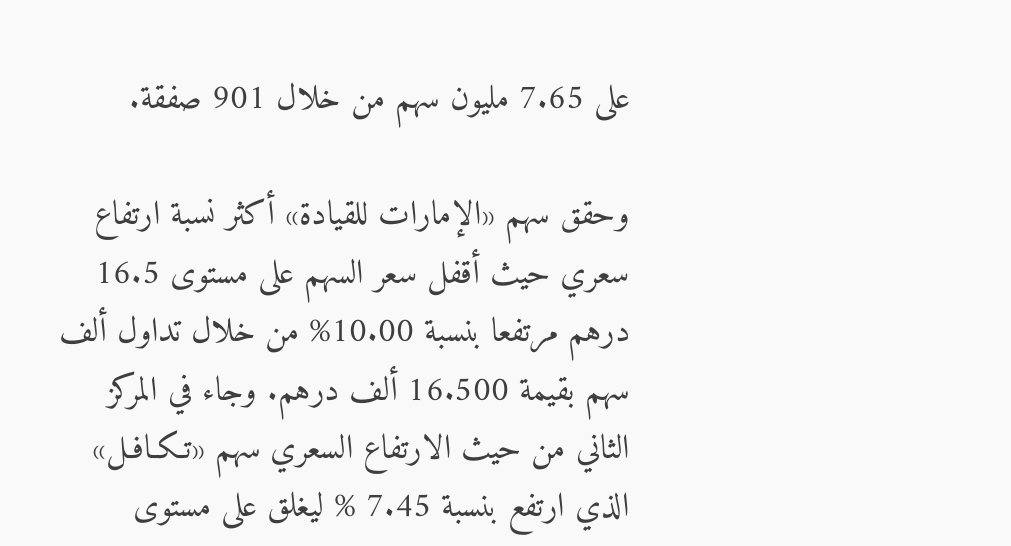على 7.65 مليون سهم من خلال 901 صفقة.

وحقق سهم «الإمارات للقيادة» أكثر نسبة ارتفاع سعري حيث أقفل سعر السهم على مستوى 16.5 درهم مرتفعا بنسبة 10.00% من خلال تداول ألف سهم بقيمة 16.500 ألف درهم. وجاء في المركز الثاني من حيث الارتفاع السعري سهم «تـكـافـل» الذي ارتفع بنسبة 7.45 % ليغلق على مستوى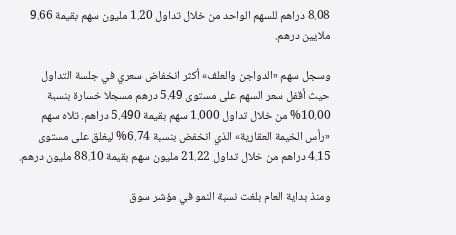8.08 دراهم للسهم الواحد من خلال تداول 1.20 مليون سهم بقيمة 9.66 ملايين درهم.

وسجل سهم «الدواجن والعلف» أكثر انخفاض سعري في جلسة التداول حيث أقفل سعر السهم على مستوى 5.49 درهم مسجلا خسارة بنسبة 10.00% من خلال تداول 1.000 سهم بقيمة 5.490 دراهم. تلاه سهم «رأس الخيمة العقارية» الذي انخفض بنسبة 6.74% ليغلق على مستوى 4.15 دراهم من خلال تداول 21.22 مليون سهم بقيمة 88.10 مليون درهم.

ومنذ بداية العام بلغت نسبة النمو في مؤشر سوق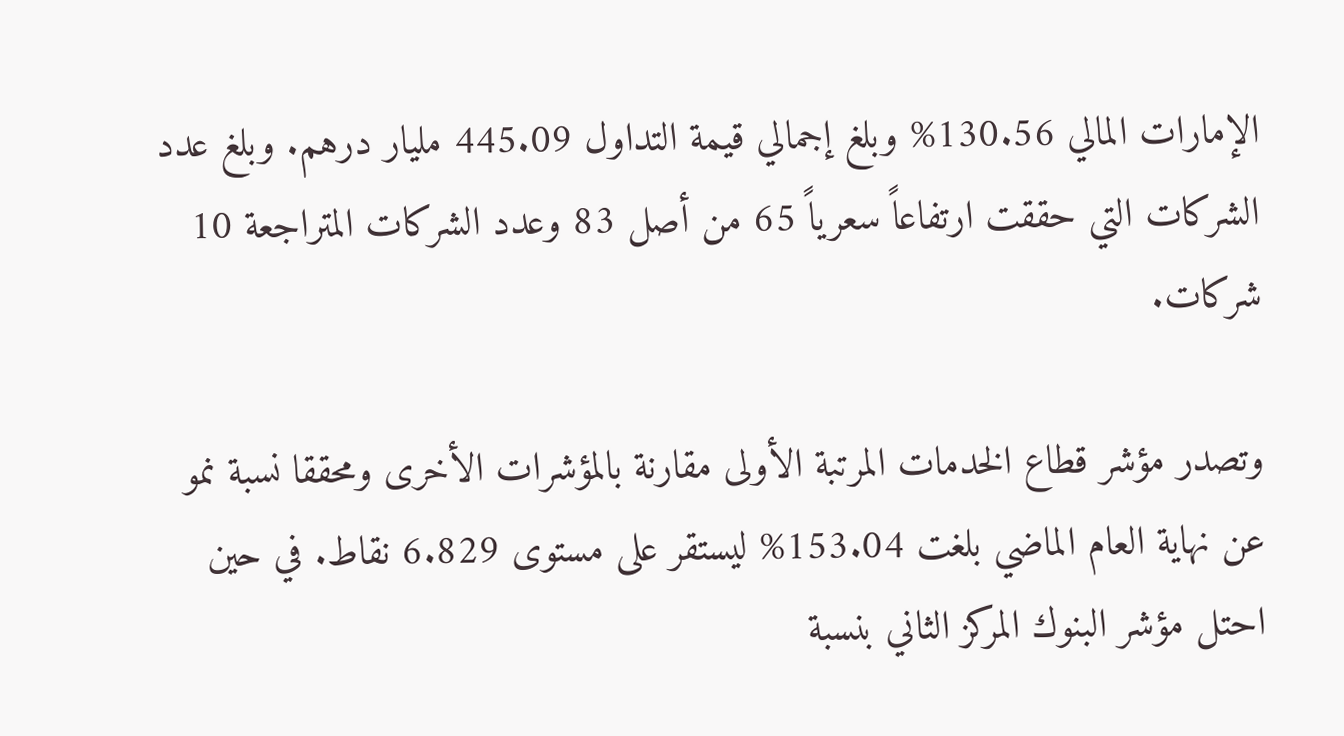الإمارات المالي 130.56% وبلغ إجمالي قيمة التداول 445.09 مليار درهم. وبلغ عدد الشركات التي حققت ارتفاعاً سعرياً 65 من أصل 83 وعدد الشركات المتراجعة 10 شركات.

وتصدر مؤشر قطاع الخدمات المرتبة الأولى مقارنة بالمؤشرات الأخرى ومحققا نسبة نمو عن نهاية العام الماضي بلغت 153.04% ليستقر على مستوى 6.829 نقاط. في حين احتل مؤشر البنوك المركز الثاني بنسبة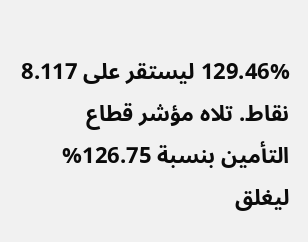129.46% ليستقر على 8.117 نقاط. تلاه مؤشر قطاع التأمين بنسبة 126.75% ليغلق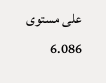على مستوى 6.086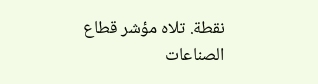نقطة. تلاه مؤشر قطاع الصناعات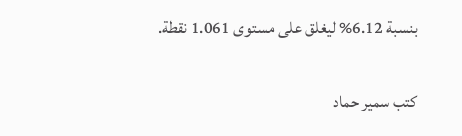بنسبة 6.12% ليغلق على مستوى 1.061 نقطة.

كتب سمير حماد